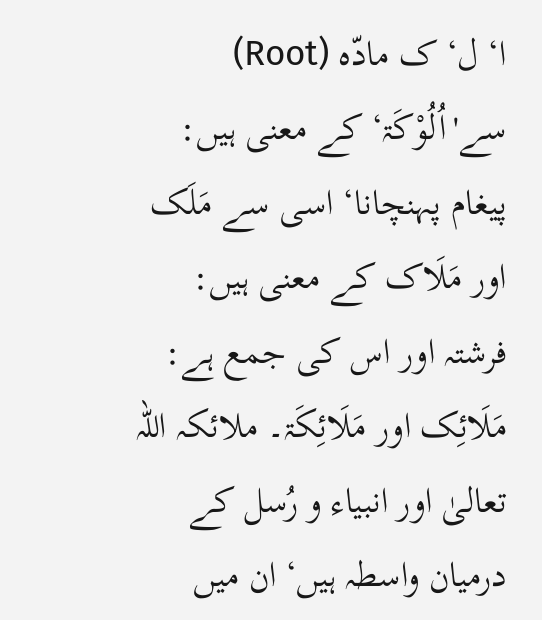ا‘ ل‘ ک مادّہ (Root) سے'اُلُوْکَۃ‘ کے معنی ہیں: پیغام پہنچانا‘ اسی سے مَلَک اور مَلَاک کے معنی ہیں: فرشتہ اور اس کی جمع ہے: مَلَائِک اور مَلَائِکَۃ۔ ملائکہ اللہ تعالیٰ اور انبیاء و رُسل کے درمیان واسطہ ہیں‘ ان میں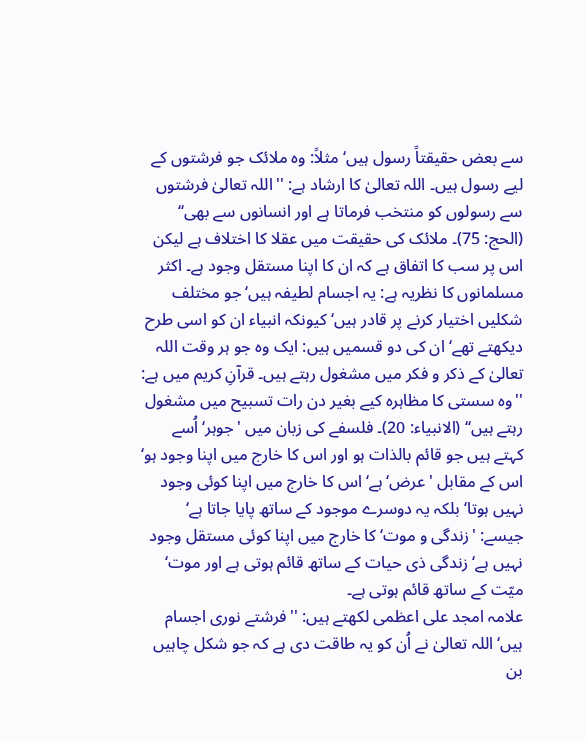سے بعض حقیقتاً رسول ہیں‘ مثلاً: وہ ملائک جو فرشتوں کے لیے رسول ہیں۔ اللہ تعالیٰ کا ارشاد ہے: ''اللہ تعالیٰ فرشتوں سے رسولوں کو منتخب فرماتا ہے اور انسانوں سے بھی‘‘ (الحج: 75)۔ ملائک کی حقیقت میں عقلا کا اختلاف ہے لیکن اس پر سب کا اتفاق ہے کہ ان کا اپنا مستقل وجود ہے۔ اکثر مسلمانوں کا نظریہ ہے: یہ اجسام لطیفہ ہیں‘ جو مختلف شکلیں اختیار کرنے پر قادر ہیں‘ کیونکہ انبیاء ان کو اسی طرح دیکھتے تھے‘ ان کی دو قسمیں ہیں: ایک وہ جو ہر وقت اللہ تعالیٰ کے ذکر و فکر میں مشغول رہتے ہیں۔ قرآنِ کریم میں ہے: ''وہ سستی کا مظاہرہ کیے بغیر دن رات تسبیح میں مشغول رہتے ہیں‘‘ (الانبیاء: 20)۔ فلسفے کی زبان میں 'جوہر‘ اُسے کہتے ہیں جو قائم بالذات ہو اور اس کا خارج میں اپنا وجود ہو‘ اس کے مقابل 'عرض‘ ہے‘ اس کا خارج میں اپنا کوئی وجود نہیں ہوتا‘ بلکہ یہ دوسرے موجود کے ساتھ پایا جاتا ہے‘ جیسے: 'زندگی و موت‘ کا خارج میں اپنا کوئی مستقل وجود نہیں ہے‘ زندگی ذی حیات کے ساتھ قائم ہوتی ہے اور موت‘ میّت کے ساتھ قائم ہوتی ہے۔
علامہ امجد علی اعظمی لکھتے ہیں: ''فرشتے نوری اجسام ہیں‘ اللہ تعالیٰ نے اُن کو یہ طاقت دی ہے کہ جو شکل چاہیں بن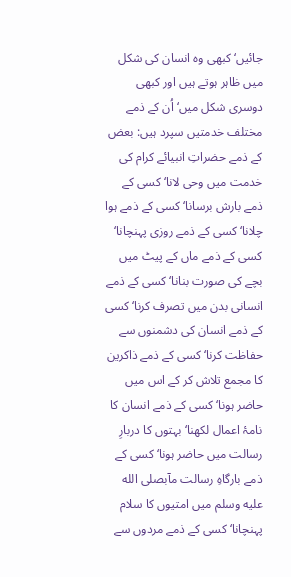جائیں‘ کبھی وہ انسان کی شکل میں ظاہر ہوتے ہیں اور کبھی دوسری شکل میں‘ اُن کے ذمے مختلف خدمتیں سپرد ہیں: بعض کے ذمے حضراتِ انبیائے کرام کی خدمت میں وحی لانا‘ کسی کے ذمے بارش برسانا‘ کسی کے ذمے ہوا چلانا‘ کسی کے ذمے روزی پہنچانا‘ کسی کے ذمے ماں کے پیٹ میں بچے کی صورت بنانا‘ کسی کے ذمے انسانی بدن میں تصرف کرنا‘ کسی کے ذمے انسان کی دشمنوں سے حفاظت کرنا‘ کسی کے ذمے ذاکرین کا مجمع تلاش کر کے اس میں حاضر ہونا‘ کسی کے ذمے انسان کا نامۂ اعمال لکھنا‘ بہتوں کا دربارِ رسالت میں حاضر ہونا‘ کسی کے ذمے بارگاہِ رسالت مآبصلى الله عليه وسلم میں امتیوں کا سلام پہنچانا‘ کسی کے ذمے مردوں سے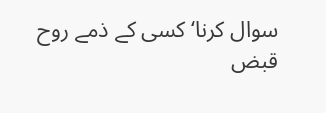سوال کرنا‘ کسی کے ذمے روح قبض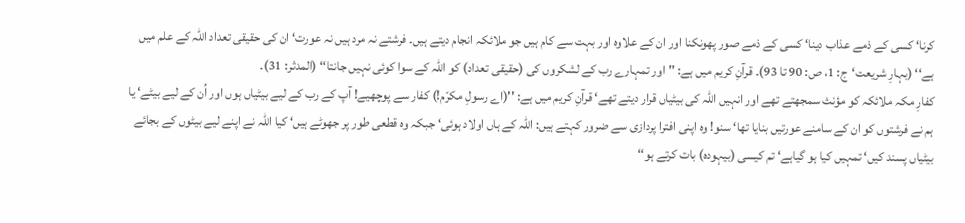کرنا‘ کسی کے ذمے عذاب دینا‘ کسی کے ذمے صور پھونکنا اور ان کے علاوہ اور بہت سے کام ہیں جو ملائکہ انجام دیتے ہیں۔ فرشتے نہ مرد ہیں نہ عورت‘ ان کی حقیقی تعداد اللہ کے علم میں ہے‘‘ (بہارِ شریعت‘ج: 1، ص: 90 تا 93)۔ قرآنِ کریم میں ہے: ''اور تمہارے رب کے لشکروں کی (حقیقی تعداد) کو اللہ کے سوا کوئی نہیں جانتا‘‘ (المدثر: 31)۔
کفارِ مکہ ملائکہ کو مؤنث سمجھتے تھے اور انہیں اللہ کی بیٹیاں قرار دیتے تھے‘ قرآنِ کریم میں ہے: ''(اے رسولِ مکرّم!) کفار سے پوچھیے! آپ کے رب کے لیے بیٹیاں ہوں اور اُن کے لیے بیٹے‘ یا ہم نے فرشتوں کو ان کے سامنے عورتیں بنایا تھا‘ سنو! وہ اپنی افترا پردازی سے ضرور کہتے ہیں: اللہ کے ہاں اولاد ہوئی‘ جبکہ وہ قطعی طور پر جھوٹے ہیں‘ کیا اللہ نے اپنے لیے بیٹوں کے بجائے بیٹیاں پسند کیں‘ تمہیں کیا ہو گیاہے‘ تم کیسی (بیہودہ) بات کرتے ہو‘‘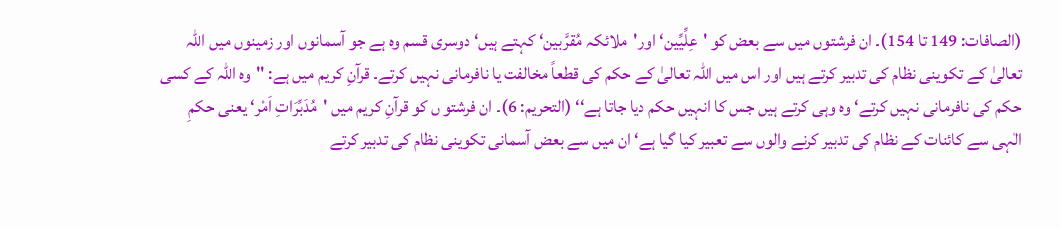(الصافات: 149 تا 154)۔ ان فرشتوں میں سے بعض کو 'عِلِّیِّین‘ اور'ملائکہ مُقرَّبین‘ کہتے ہیں‘ دوسری قسم وہ ہے جو آسمانوں اور زمینوں میں اللہ تعالیٰ کے تکوینی نظام کی تدبیر کرتے ہیں اور اس میں اللہ تعالیٰ کے حکم کی قطعاً مخالفت یا نافرمانی نہیں کرتے۔ قرآنِ کریم میں ہے: ''وہ اللہ کے کسی حکم کی نافرمانی نہیں کرتے‘ وہ وہی کرتے ہیں جس کا انہیں حکم دیا جاتا ہے‘‘ (التحریم: 6)۔ ان فرشتو ں کو قرآنِ کریم میں 'مُدَبِّرَاتِ اَمْر‘ یعنی حکمِ الٰہی سے کائنات کے نظام کی تدبیر کرنے والوں سے تعبیر کیا گیا ہے‘ ان میں سے بعض آسمانی تکوینی نظام کی تدبیر کرتے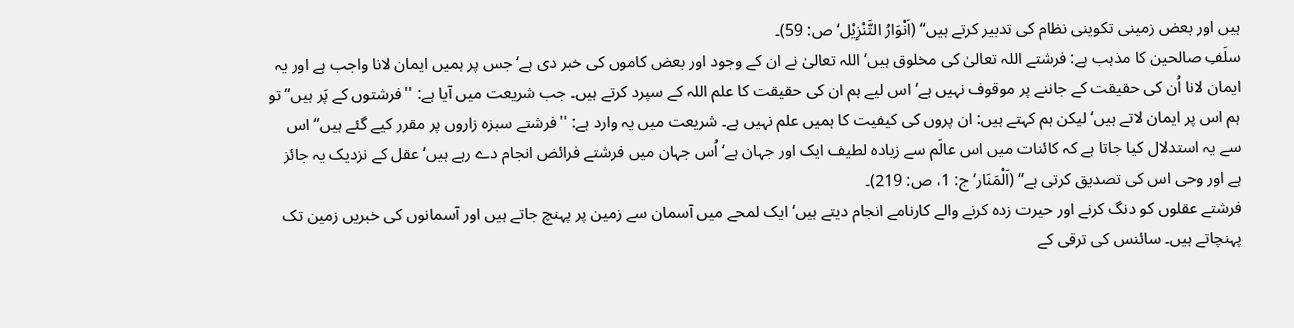ہیں اور بعض زمینی تکوینی نظام کی تدبیر کرتے ہیں‘‘ (اَنْوَارُ التَّنْزِیْل‘ ص: 59)۔
سلَفِ صالحین کا مذہب ہے: فرشتے اللہ تعالیٰ کی مخلوق ہیں‘ اللہ تعالیٰ نے ان کے وجود اور بعض کاموں کی خبر دی ہے‘ جس پر ہمیں ایمان لانا واجب ہے اور یہ ایمان لانا اُن کی حقیقت کے جاننے پر موقوف نہیں ہے‘ اس لیے ہم ان کی حقیقت کا علم اللہ کے سپرد کرتے ہیں۔ جب شریعت میں آیا ہے: ''فرشتوں کے پَر ہیں‘‘ تو ہم اس پر ایمان لاتے ہیں‘ لیکن ہم کہتے ہیں: ان پروں کی کیفیت کا ہمیں علم نہیں ہے۔ شریعت میں یہ وارد ہے: ''فرشتے سبزہ زاروں پر مقرر کیے گئے ہیں‘‘ اس سے یہ استدلال کیا جاتا ہے کہ کائنات میں اس عالَم سے زیادہ لطیف ایک اور جہان ہے‘ اُس جہان میں فرشتے فرائض انجام دے رہے ہیں‘ عقل کے نزدیک یہ جائز ہے اور وحی اس کی تصدیق کرتی ہے‘‘ (اَلْمَنَار‘ج: 1، ص: 219)۔
فرشتے عقلوں کو دنگ کرنے اور حیرت زدہ کرنے والے کارنامے انجام دیتے ہیں‘ ایک لمحے میں آسمان سے زمین پر پہنچ جاتے ہیں اور آسمانوں کی خبریں زمین تک پہنچاتے ہیں۔ سائنس کی ترقی کے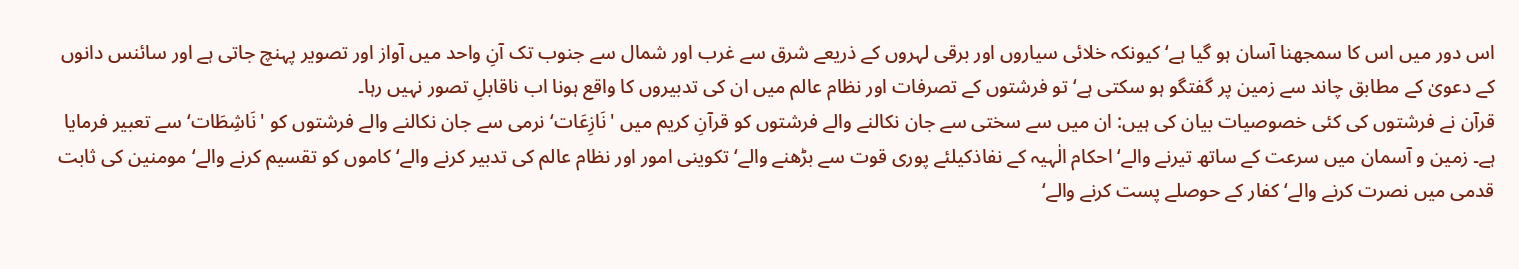اس دور میں اس کا سمجھنا آسان ہو گیا ہے‘ کیونکہ خلائی سیاروں اور برقی لہروں کے ذریعے شرق سے غرب اور شمال سے جنوب تک آنِ واحد میں آواز اور تصویر پہنچ جاتی ہے اور سائنس دانوں کے دعویٰ کے مطابق چاند سے زمین پر گفتگو ہو سکتی ہے‘ تو فرشتوں کے تصرفات اور نظام عالم میں ان کی تدبیروں کا واقع ہونا اب ناقابلِ تصور نہیں رہا۔
قرآن نے فرشتوں کی کئی خصوصیات بیان کی ہیں: ان میں سے سختی سے جان نکالنے والے فرشتوں کو قرآنِ کریم میں 'نَازِعَات‘ نرمی سے جان نکالنے والے فرشتوں کو 'نَاشِطَات‘ سے تعبیر فرمایا ہے۔ زمین و آسمان میں سرعت کے ساتھ تیرنے والے‘ احکام الٰہیہ کے نفاذکیلئے پوری قوت سے بڑھنے والے‘ تکوینی امور اور نظام عالم کی تدبیر کرنے والے‘ کاموں کو تقسیم کرنے والے‘ مومنین کی ثابت قدمی میں نصرت کرنے والے‘ کفار کے حوصلے پست کرنے والے‘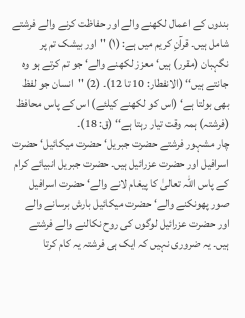بندوں کے اعمال لکھنے والے اور حفاظت کرنے والے فرشتے شامل ہیں۔ قرآنِ کریم میں ہے: (۱) ''اور بیشک تم پر نگہبان (مقرر) ہیں‘ معزز لکھنے والے‘ جو تم کرتے ہو وہ جانتے ہیں‘‘ (الانفطار: 10 تا 12)۔ (2) ''انسان جو لفظ بھی بولتا ہے‘ (اس کو لکھنے کیلئے) اس کے پاس محافظ (فرشتہ) ہمہ وقت تیار رہتا ہے‘‘ (ق: 18)۔
چار مشہور فرشتے حضرت جبریل‘ حضرت میکائیل‘ حضرت اسرافیل اور حضرت عزرائیل ہیں۔ حضرت جبریل انبیائے کرام کے پاس اللہ تعالیٰ کا پیغام لانے والے‘ حضرت اسرافیل صور پھونکنے والے‘ حضرت میکائیل بارش برسانے والے اور حضرت عزرائیل لوگوں کی روح نکالنے والے فرشتے ہیں۔ یہ ضروری نہیں کہ ایک ہی فرشتہ یہ کام کرتا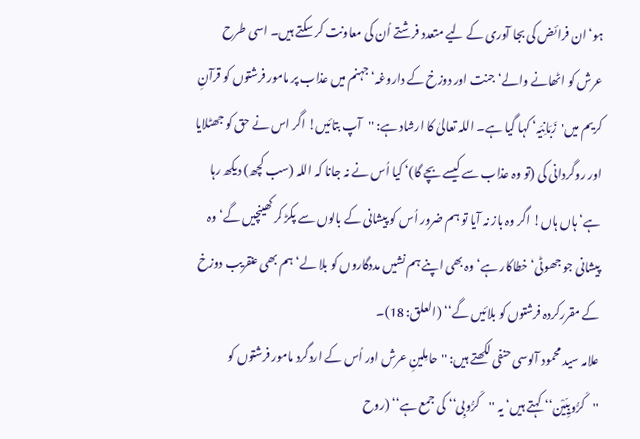ہو‘ ان فرائض کی بجا آوری کے لیے متعدد فرشتے اُن کی معاونت کر سکتے ہیں۔ اسی طرح عرش کو اٹھانے والے‘ جنت اور دوزخ کے داروغہ‘ جہنم میں عذاب پر مامور فرشتوں کو قرآنِ کریم میں'زَبَانِیَہ‘ کہا گیا ہے۔ اللہ تعالیٰ کا ارشاد ہے: ''آپ بتائیں! اگر اس نے حق کو جھٹلایا اور روگردانی کی (تو وہ عذاب سے کیسے بچے گا)‘ کیا اُس نے نہ جانا کہ اللہ (سب کچھ) دیکھ رہا ہے‘ ہاں ہاں! اگر وہ باز نہ آیا تو ہم ضرور اُس کو پیشانی کے بالوں سے پکڑ کر کھینچیں گے‘ وہ پیشانی جو جھوٹی‘ خطاکار ہے‘ وہ بھی اپنے ہم نشیں مددگاروں کو بلا لے‘ ہم بھی عنقریب دوزخ کے مقررکردہ فرشتوں کو بلائیں گے‘‘ (العلق: 18)۔
علامہ سید محمود آلوسی حنفی لکھتے ہیں: ''حامِلینِ عرش اور اُس کے اردگرد مامور فرشتوں کو ''کَرُّوبِیِّیْن‘‘ کہتے ہیں‘ یہ ''کَرُّوبِی‘‘ کی جمع ہے‘‘ (روح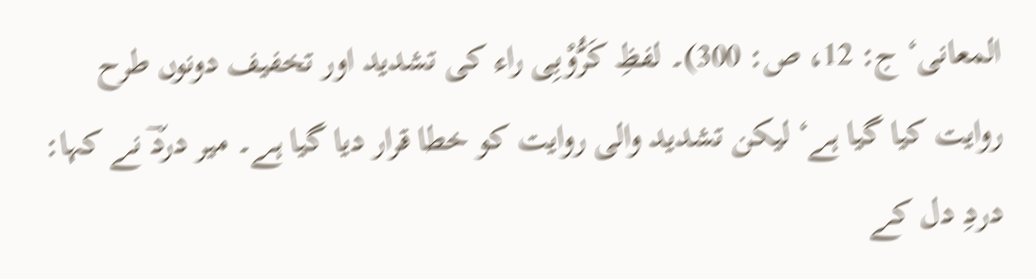المعانی‘ ج: 12، ص: 300)۔ لفظِ کَرُّوْبِی راء کی تشدید اور تخفیف دونوں طرح روایت کیا گیا ہے‘ لیکن تشدید والی روایت کو خطا قرار دیا گیا ہے۔ میر دردؔ نے کہا:
دردِ دل کے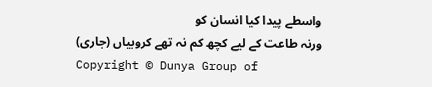واسطے پیدا کیا انسان کو
ورنہ طاعت کے لیے کچھ کم نہ تھے کروبیاں (جاری)
Copyright © Dunya Group of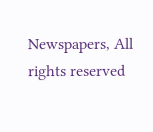Newspapers, All rights reserved